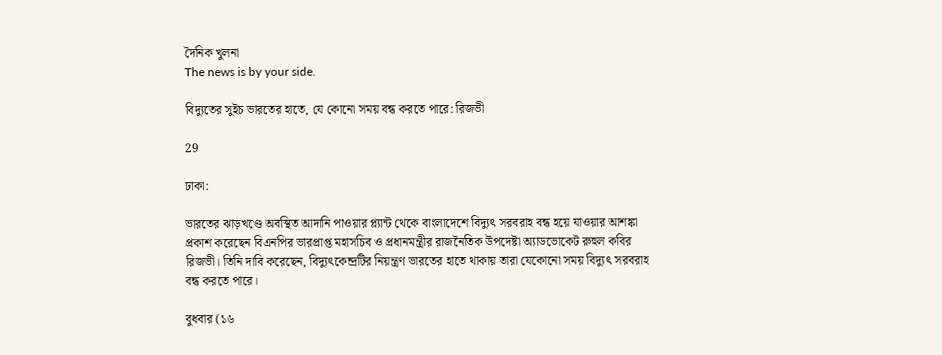দৈনিক খুলনা
The news is by your side.

বিদ্যুতের সুইচ ভারতের হাতে, যে কোনো সময় বন্ধ করতে পারে: রিজভী

29

ঢাকা:

ভারতের ঝাড়খণ্ডে অবস্থিত আদানি পাওয়ার প্ল্যান্ট থেকে বাংলাদেশে বিদ্যুৎ সরবরাহ বন্ধ হয়ে যাওয়ার আশঙ্কা প্রকাশ করেছেন বিএনপির ভারপ্রাপ্ত মহাসচিব ও প্রধানমন্ত্রীর রাজনৈতিক উপদেষ্টা অ্যাডভোকেট রুহুল কবির রিজভী। তিনি দাবি করেছেন, বিদ্যুৎকেন্দ্রটির নিয়ন্ত্রণ ভারতের হাতে থাকায় তারা যেকোনো সময় বিদ্যুৎ সরবরাহ বন্ধ করতে পারে।

বুধবার (১৬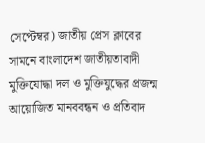সেপ্টেম্বর) জাতীয় প্রেস ক্লাবের সামনে বাংলাদেশ জাতীয়তাবাদী মুক্তিযোদ্ধা দল ও মুক্তিযুদ্ধের প্রজন্ম আয়োজিত মানববন্ধন ও প্রতিবাদ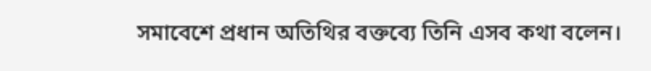সমাবেশে প্রধান অতিথির বক্তব্যে তিনি এসব কথা বলেন।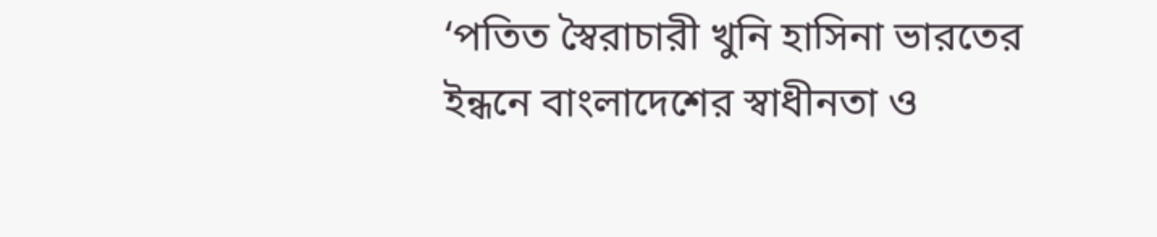‘পতিত স্বৈরাচারী খুনি হাসিনা ভারতের ইন্ধনে বাংলাদেশের স্বাধীনতা ও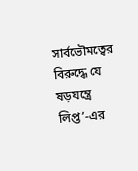সার্বভৌমত্বের বিরুদ্ধে যে ষড়যন্ত্রে লিপ্ত’-এর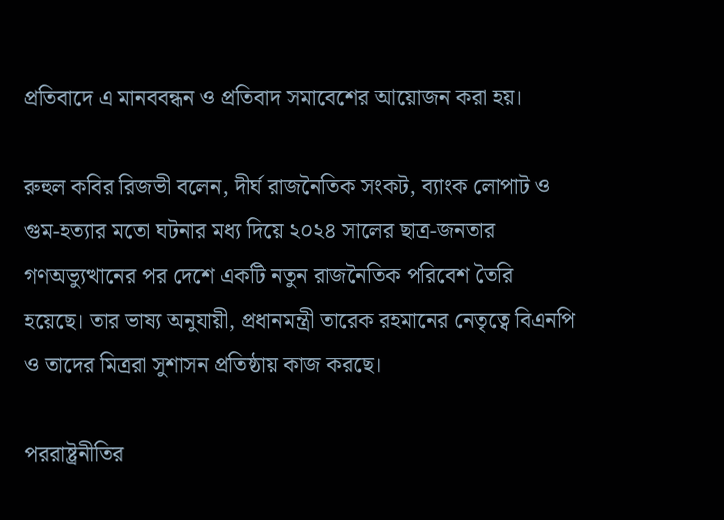প্রতিবাদে এ মানববন্ধন ও প্রতিবাদ সমাবেশের আয়োজন করা হয়।

রুহুল কবির রিজভী বলেন, দীর্ঘ রাজনৈতিক সংকট, ব্যাংক লোপাট ও গুম-হত্যার মতো ঘটনার মধ্য দিয়ে ২০২৪ সালের ছাত্র-জনতার গণঅভ্যুত্থানের পর দেশে একটি নতুন রাজনৈতিক পরিবেশ তৈরি হয়েছে। তার ভাষ্য অনুযায়ী, প্রধানমন্ত্রী তারেক রহমানের নেতৃত্বে বিএনপি ও তাদের মিত্ররা সুশাসন প্রতিষ্ঠায় কাজ করছে।

পররাষ্ট্রনীতির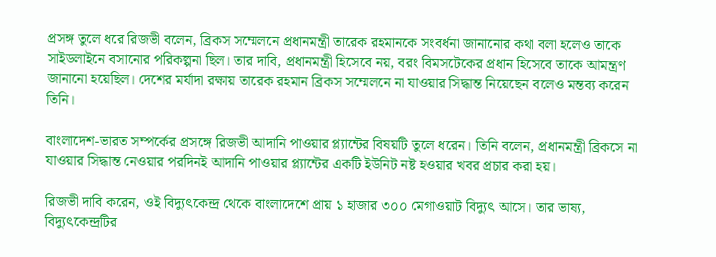প্রসঙ্গ তুলে ধরে রিজভী বলেন, ব্রিকস সম্মেলনে প্রধানমন্ত্রী তারেক রহমানকে সংবর্ধনা জানানোর কথা বলা হলেও তাকে সাইডলাইনে বসানোর পরিকল্পনা ছিল। তার দাবি, প্রধানমন্ত্রী হিসেবে নয়, বরং বিমসটেকের প্রধান হিসেবে তাকে আমন্ত্রণ জানানো হয়েছিল। দেশের মর্যাদা রক্ষায় তারেক রহমান ব্রিকস সম্মেলনে না যাওয়ার সিদ্ধান্ত নিয়েছেন বলেও মন্তব্য করেন তিনি।

বাংলাদেশ-ভারত সম্পর্কের প্রসঙ্গে রিজভী আদানি পাওয়ার প্ল্যান্টের বিষয়টি তুলে ধরেন। তিনি বলেন, প্রধানমন্ত্রী ব্রিকসে না যাওয়ার সিদ্ধান্ত নেওয়ার পরদিনই আদানি পাওয়ার প্ল্যান্টের একটি ইউনিট নষ্ট হওয়ার খবর প্রচার করা হয়।

রিজভী দাবি করেন, ওই বিদ্যুৎকেন্দ্র থেকে বাংলাদেশে প্রায় ১ হাজার ৩০০ মেগাওয়াট বিদ্যুৎ আসে। তার ভাষ্য, বিদ্যুৎকেন্দ্রটির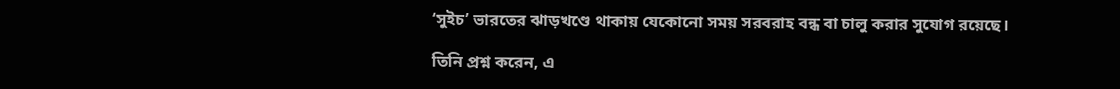‘সুইচ’ ভারতের ঝাড়খণ্ডে থাকায় যেকোনো সময় সরবরাহ বন্ধ বা চালু করার সুযোগ রয়েছে।

তিনি প্রশ্ন করেন, এ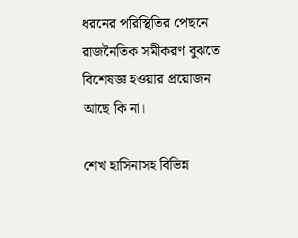ধরনের পরিস্থিতির পেছনে রাজনৈতিক সমীকরণ বুঝতে বিশেষজ্ঞ হওয়ার প্রয়োজন আছে কি না।

শেখ হাসিনাসহ বিভিন্ন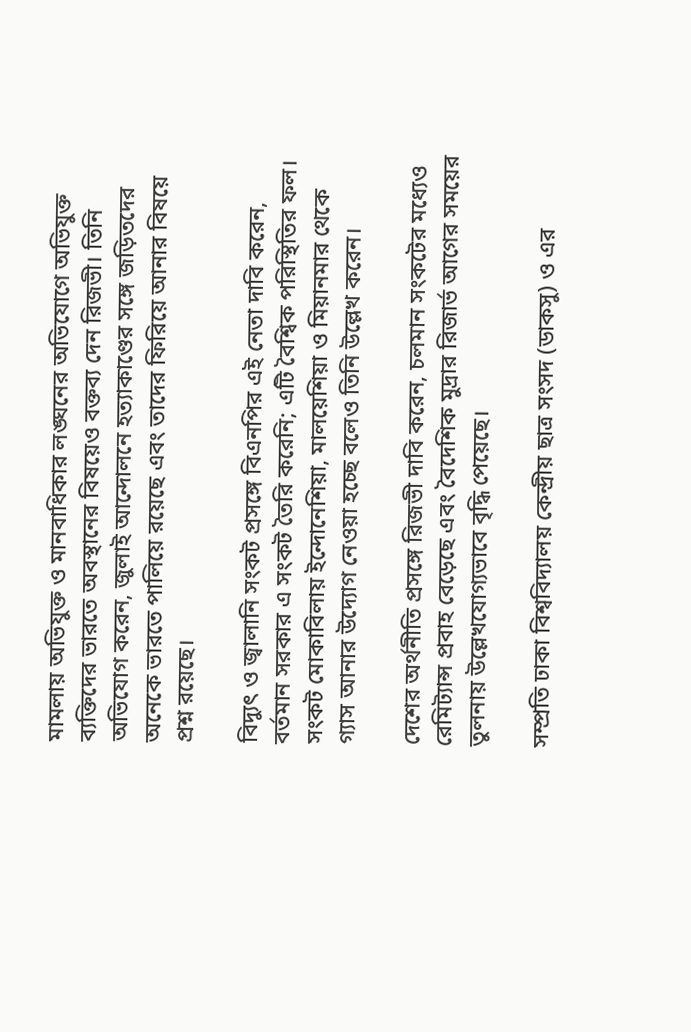মামলায় অভিযুক্ত ও মানবাধিকার লঙ্ঘনের অভিযোগে অভিযুক্ত ব্যক্তিদের ভারতে অবস্থানের বিষয়েও বক্তব্য দেন রিজভী। তিনি অভিযোগ করেন, জুলাই আন্দোলনে হত্যাকাণ্ডের সঙ্গে জড়িতদের অনেকে ভারতে পালিয়ে রয়েছে এবং তাদের ফিরিয়ে আনার বিষয়ে প্রশ্ন রয়েছে।

বিদ্যুৎ ও জ্বালানি সংকট প্রসঙ্গে বিএনপির এই নেতা দাবি করেন, বর্তমান সরকার এ সংকট তৈরি করেনি; এটি বৈশ্বিক পরিস্থিতির ফল। সংকট মোকাবিলায় ইন্দোনেশিয়া, মালয়েশিয়া ও মিয়ানমার থেকে গ্যাস আনার উদ্যোগ নেওয়া হচ্ছে বলেও তিনি উল্লেখ করেন।

দেশের অর্থনীতি প্রসঙ্গে রিজভী দাবি করেন, চলমান সংকটের মধ্যেও রেমিট্যান্স প্রবাহ বেড়েছে এবং বৈদেশিক মুদ্রার রিজার্ভ আগের সময়ের তুলনায় উল্লেখযোগ্যভাবে বৃদ্ধি পেয়েছে।

সম্প্রতি ঢাকা বিশ্ববিদ্যালয় কেন্দ্রীয় ছাত্র সংসদ (ডাকসু) ও এর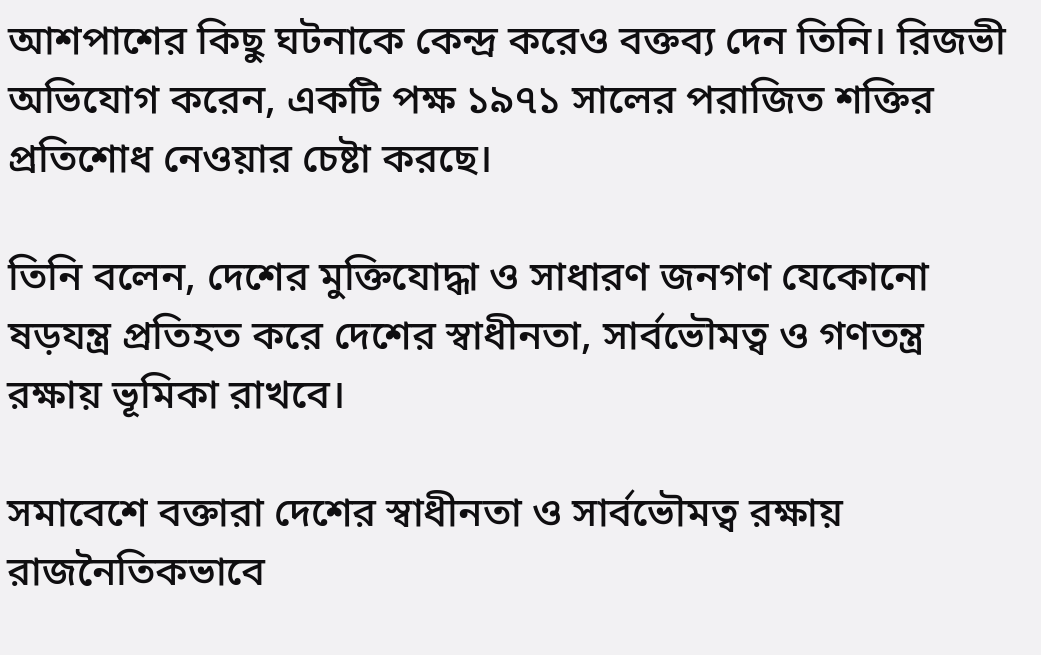আশপাশের কিছু ঘটনাকে কেন্দ্র করেও বক্তব্য দেন তিনি। রিজভী অভিযোগ করেন, একটি পক্ষ ১৯৭১ সালের পরাজিত শক্তির প্রতিশোধ নেওয়ার চেষ্টা করছে।

তিনি বলেন, দেশের মুক্তিযোদ্ধা ও সাধারণ জনগণ যেকোনো ষড়যন্ত্র প্রতিহত করে দেশের স্বাধীনতা, সার্বভৌমত্ব ও গণতন্ত্র রক্ষায় ভূমিকা রাখবে।

সমাবেশে বক্তারা দেশের স্বাধীনতা ও সার্বভৌমত্ব রক্ষায় রাজনৈতিকভাবে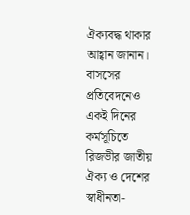ঐক্যবদ্ধ থাকার আহ্বান জানান। বাসসের প্রতিবেদনেও একই দিনের কর্মসূচিতে রিজভীর জাতীয় ঐক্য ও দেশের স্বাধীনতা-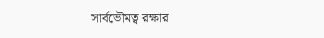সার্বভৌমত্ব রক্ষার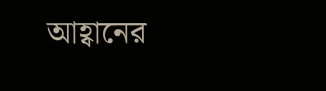আহ্বানের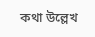কথা উল্লেখ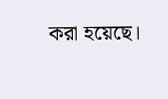করা হয়েছে।